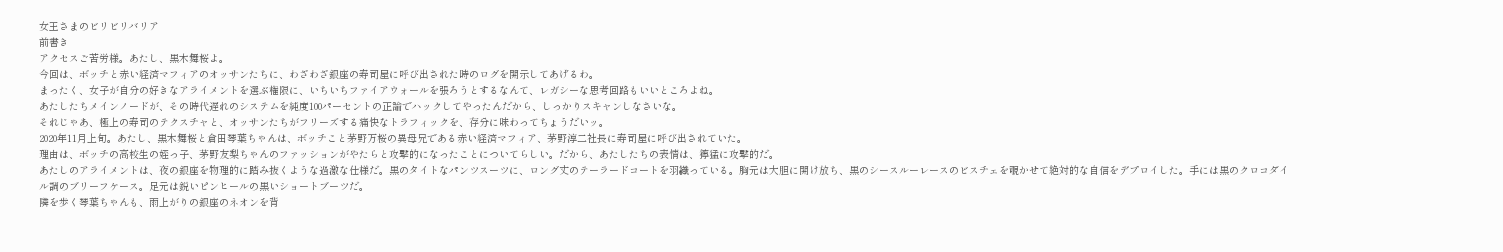女王さまのビリビリバリア
前書き
アクセスご苦労様。あたし、黒木舞桜よ。
今回は、ボッチと赤い経済マフィアのオッサンたちに、わざわざ銀座の寿司屋に呼び出された時のログを開示してあげるわ。
まったく、女子が自分の好きなアライメントを選ぶ権限に、いちいちファイアウォールを張ろうとするなんて、レガシーな思考回路もいいところよね。
あたしたちメインノードが、その時代遅れのシステムを純度100パーセントの正論でハックしてやったんだから、しっかりスキャンしなさいな。
それじゃあ、極上の寿司のテクスチャと、オッサンたちがフリーズする痛快なトラフィックを、存分に味わってちょうだいッ。
2020年11月上旬。あたし、黒木舞桜と倉田琴葉ちゃんは、ボッチこと茅野万桜の異母兄である赤い経済マフィア、茅野淳二社長に寿司屋に呼び出されていた。
理由は、ボッチの高校生の姪っ子、茅野友梨ちゃんのファッションがやたらと攻撃的になったことについてらしい。だから、あたしたちの表情は、獰猛に攻撃的だ。
あたしのアライメントは、夜の銀座を物理的に踏み抜くような過激な仕様だ。黒のタイトなパンツスーツに、ロング丈のテーラードコートを羽織っている。胸元は大胆に開け放ち、黒のシースルーレースのビスチェを覗かせて絶対的な自信をデプロイした。手には黒のクロコダイル調のブリーフケース。足元は鋭いピンヒールの黒いショートブーツだ。
隣を歩く琴葉ちゃんも、雨上がりの銀座のネオンを背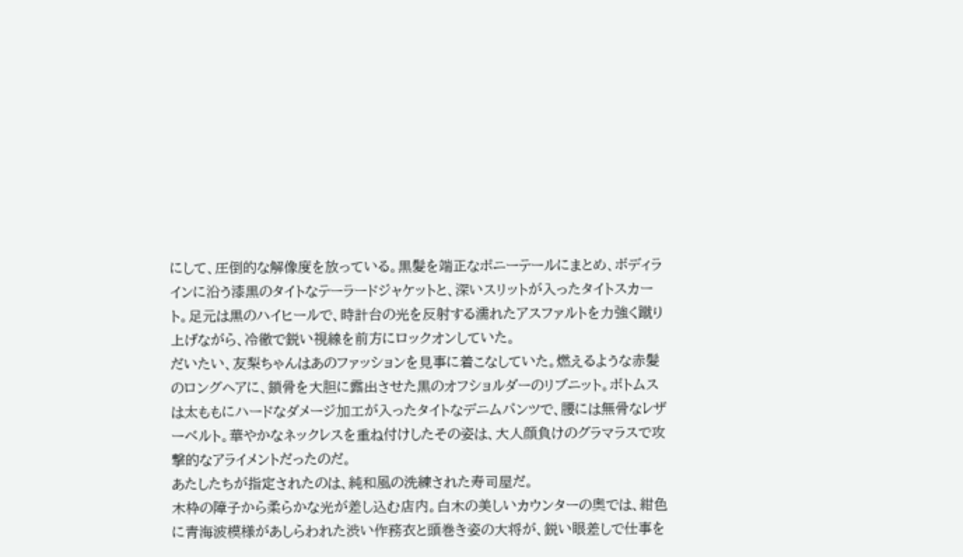にして、圧倒的な解像度を放っている。黒髪を端正なポニーテールにまとめ、ボディラインに沿う漆黒のタイトなテーラードジャケットと、深いスリットが入ったタイトスカート。足元は黒のハイヒールで、時計台の光を反射する濡れたアスファルトを力強く蹴り上げながら、冷徹で鋭い視線を前方にロックオンしていた。
だいたい、友梨ちゃんはあのファッションを見事に着こなしていた。燃えるような赤髪のロングヘアに、鎖骨を大胆に露出させた黒のオフショルダーのリブニット。ボトムスは太ももにハードなダメージ加工が入ったタイトなデニムパンツで、腰には無骨なレザーベルト。華やかなネックレスを重ね付けしたその姿は、大人顔負けのグラマラスで攻撃的なアライメントだったのだ。
あたしたちが指定されたのは、純和風の洗練された寿司屋だ。
木枠の障子から柔らかな光が差し込む店内。白木の美しいカウンターの奥では、紺色に青海波模様があしらわれた渋い作務衣と頭巻き姿の大将が、鋭い眼差しで仕事を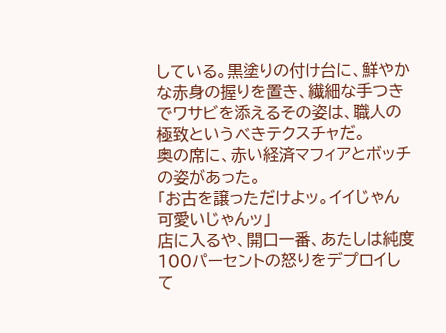している。黒塗りの付け台に、鮮やかな赤身の握りを置き、繊細な手つきでワサビを添えるその姿は、職人の極致というべきテクスチャだ。
奥の席に、赤い経済マフィアとボッチの姿があった。
「お古を譲っただけよッ。イイじゃん可愛いじゃんッ」
店に入るや、開口一番、あたしは純度100パーセントの怒りをデプロイして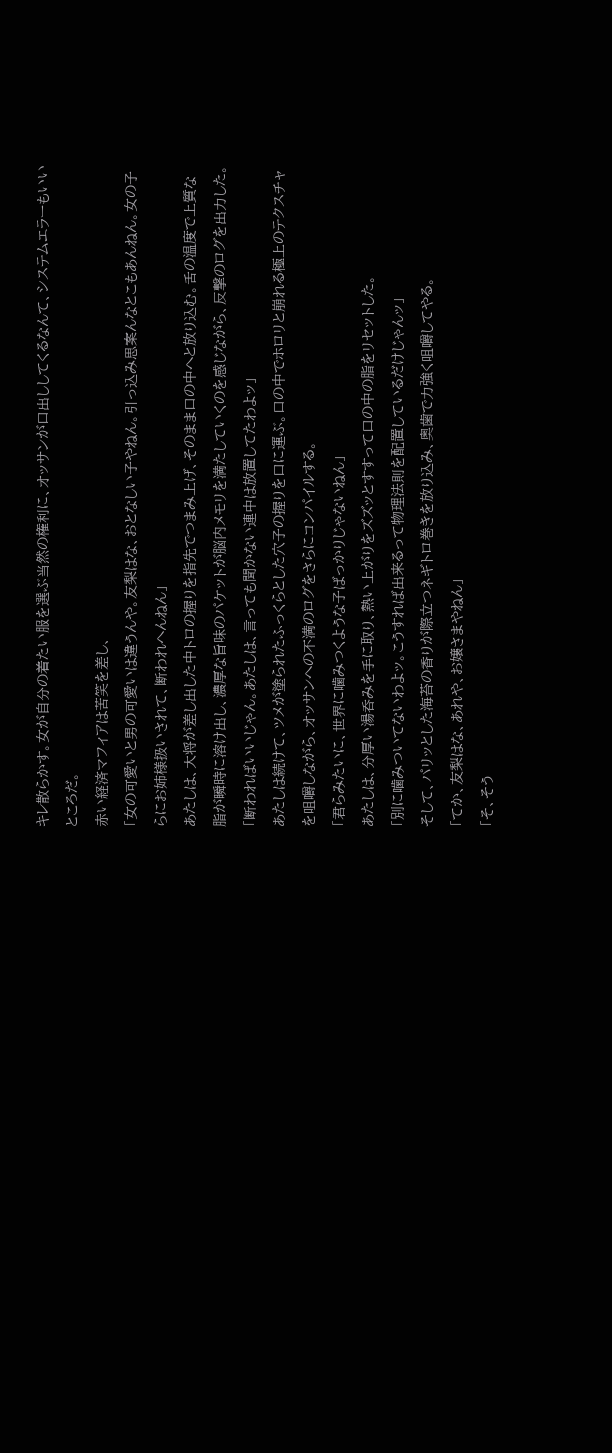キレ散らかす。女が自分の着たい服を選ぶ当然の権利に、オッサンが口出ししてくるなんて、システムエラーもいいところだ。
赤い経済マフィアは苦笑を差し、
「女の可愛いと男の可愛いは違うんや。友梨はな、おとなしい子やねん。引っ込み思案んなとこもあんねん。女の子らにお姉様扱いされて、断われへんねん」
あたしは、大将が差し出した中トロの握りを指先でつまみ上げ、そのまま口の中へと放り込む。舌の温度で上質な脂が瞬時に溶け出し、濃厚な旨味のパケットが脳内メモリを満たしていくのを感じながら、反撃のログを出力した。
「断わればいいじゃん。あたしは、言っても聞かない連中は放置してたわよッ」
あたしは続けて、ツメが塗られたふっくらとした穴子の握りを口に運ぶ。口の中でホロリと崩れる極上のテクスチャを咀嚼しながら、オッサンへの不満のログをさらにコンパイルする。
「君らみたいに、世界に噛みつくような子ばっかりじゃないねん」
あたしは、分厚い湯呑みを手に取り、熱い上がりをズズッとすすって口の中の脂をリセットした。
「別に噛みついてないわよッ。こうすれば出来るって物理法則を配置しているだけじゃんッ」
そして、パリッとした海苔の香りが際立つネギトロ巻きを放り込み、奥歯で力強く咀嚼してやる。
「てか、友梨はな、あれや、お嬢さまやねん」
「そ、そう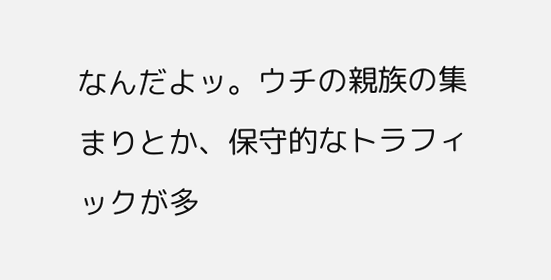なんだよッ。ウチの親族の集まりとか、保守的なトラフィックが多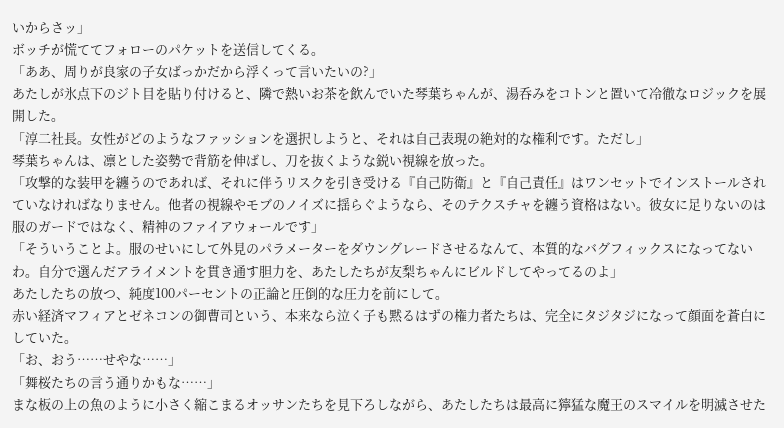いからさッ」
ボッチが慌ててフォローのパケットを送信してくる。
「ああ、周りが良家の子女ばっかだから浮くって言いたいの?」
あたしが氷点下のジト目を貼り付けると、隣で熱いお茶を飲んでいた琴葉ちゃんが、湯呑みをコトンと置いて冷徹なロジックを展開した。
「淳二社長。女性がどのようなファッションを選択しようと、それは自己表現の絶対的な権利です。ただし」
琴葉ちゃんは、凛とした姿勢で背筋を伸ばし、刀を抜くような鋭い視線を放った。
「攻撃的な装甲を纏うのであれば、それに伴うリスクを引き受ける『自己防衛』と『自己責任』はワンセットでインストールされていなければなりません。他者の視線やモブのノイズに揺らぐようなら、そのテクスチャを纏う資格はない。彼女に足りないのは服のガードではなく、精神のファイアウォールです」
「そういうことよ。服のせいにして外見のパラメーターをダウングレードさせるなんて、本質的なバグフィックスになってないわ。自分で選んだアライメントを貫き通す胆力を、あたしたちが友梨ちゃんにビルドしてやってるのよ」
あたしたちの放つ、純度100パーセントの正論と圧倒的な圧力を前にして。
赤い経済マフィアとゼネコンの御曹司という、本来なら泣く子も黙るはずの権力者たちは、完全にタジタジになって顔面を蒼白にしていた。
「お、おう……せやな……」
「舞桜たちの言う通りかもな……」
まな板の上の魚のように小さく縮こまるオッサンたちを見下ろしながら、あたしたちは最高に獰猛な魔王のスマイルを明滅させた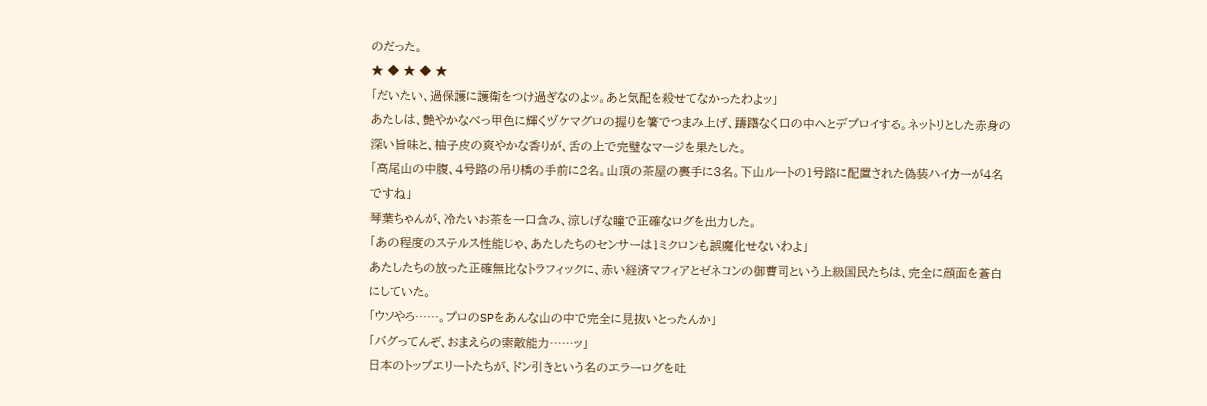のだった。
★ ◆ ★ ◆ ★
「だいたい、過保護に護衛をつけ過ぎなのよッ。あと気配を殺せてなかったわよッ」
あたしは、艶やかなべっ甲色に輝くヅケマグロの握りを箸でつまみ上げ、躊躇なく口の中へとデプロイする。ネットリとした赤身の深い旨味と、柚子皮の爽やかな香りが、舌の上で完璧なマージを果たした。
「高尾山の中腹、4号路の吊り橋の手前に2名。山頂の茶屋の裏手に3名。下山ルートの1号路に配置された偽装ハイカーが4名ですね」
琴葉ちゃんが、冷たいお茶を一口含み、涼しげな瞳で正確なログを出力した。
「あの程度のステルス性能じゃ、あたしたちのセンサーは1ミクロンも誤魔化せないわよ」
あたしたちの放った正確無比なトラフィックに、赤い経済マフィアとゼネコンの御曹司という上級国民たちは、完全に顔面を蒼白にしていた。
「ウソやろ……。プロのSPをあんな山の中で完全に見抜いとったんか」
「バグってんぞ、おまえらの索敵能力……ッ」
日本のトップエリートたちが、ドン引きという名のエラーログを吐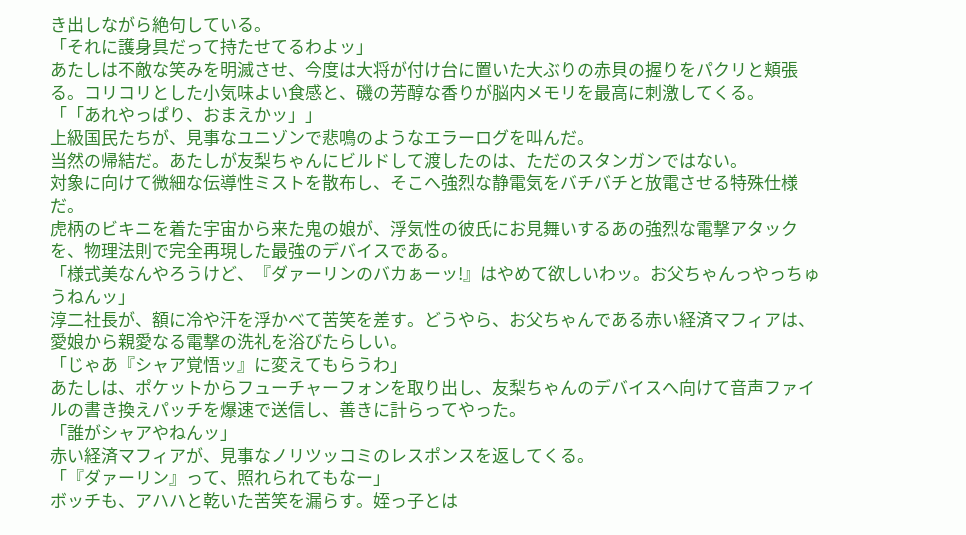き出しながら絶句している。
「それに護身具だって持たせてるわよッ」
あたしは不敵な笑みを明滅させ、今度は大将が付け台に置いた大ぶりの赤貝の握りをパクリと頬張る。コリコリとした小気味よい食感と、磯の芳醇な香りが脳内メモリを最高に刺激してくる。
「「あれやっぱり、おまえかッ」」
上級国民たちが、見事なユニゾンで悲鳴のようなエラーログを叫んだ。
当然の帰結だ。あたしが友梨ちゃんにビルドして渡したのは、ただのスタンガンではない。
対象に向けて微細な伝導性ミストを散布し、そこへ強烈な静電気をバチバチと放電させる特殊仕様だ。
虎柄のビキニを着た宇宙から来た鬼の娘が、浮気性の彼氏にお見舞いするあの強烈な電撃アタックを、物理法則で完全再現した最強のデバイスである。
「様式美なんやろうけど、『ダァーリンのバカぁーッ!』はやめて欲しいわッ。お父ちゃんっやっちゅうねんッ」
淳二社長が、額に冷や汗を浮かべて苦笑を差す。どうやら、お父ちゃんである赤い経済マフィアは、愛娘から親愛なる電撃の洗礼を浴びたらしい。
「じゃあ『シャア覚悟ッ』に変えてもらうわ」
あたしは、ポケットからフューチャーフォンを取り出し、友梨ちゃんのデバイスへ向けて音声ファイルの書き換えパッチを爆速で送信し、善きに計らってやった。
「誰がシャアやねんッ」
赤い経済マフィアが、見事なノリツッコミのレスポンスを返してくる。
「『ダァーリン』って、照れられてもなー」
ボッチも、アハハと乾いた苦笑を漏らす。姪っ子とは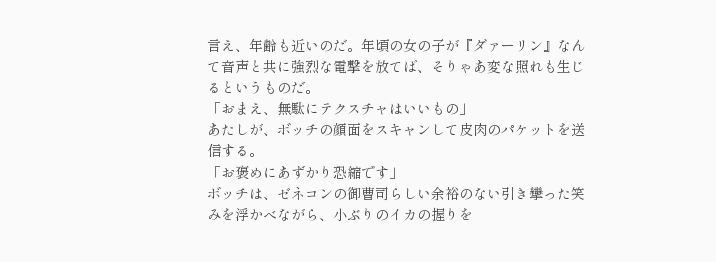言え、年齢も近いのだ。年頃の女の子が『ダァーリン』なんて音声と共に強烈な電撃を放てば、そりゃあ変な照れも生じるというものだ。
「おまえ、無駄にテクスチャはいいもの」
あたしが、ボッチの顔面をスキャンして皮肉のパケットを送信する。
「お褒めにあずかり恐縮です」
ボッチは、ゼネコンの御曹司らしい余裕のない引き攣った笑みを浮かべながら、小ぶりのイカの握りを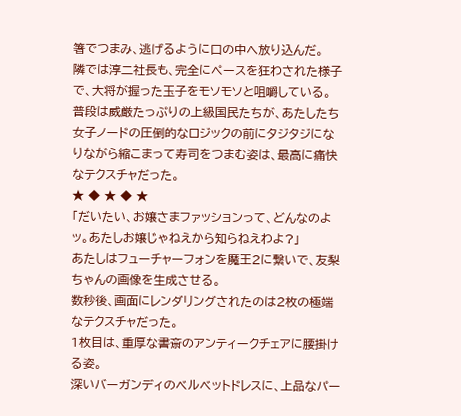箸でつまみ、逃げるように口の中へ放り込んだ。
隣では淳二社長も、完全にペースを狂わされた様子で、大将が握った玉子をモソモソと咀嚼している。
普段は威厳たっぷりの上級国民たちが、あたしたち女子ノードの圧倒的なロジックの前にタジタジになりながら縮こまって寿司をつまむ姿は、最高に痛快なテクスチャだった。
★ ◆ ★ ◆ ★
「だいたい、お嬢さまファッションって、どんなのよッ。あたしお嬢じゃねえから知らねえわよ?」
あたしはフューチャーフォンを魔王2に繋いで、友梨ちゃんの画像を生成させる。
数秒後、画面にレンダリングされたのは2枚の極端なテクスチャだった。
1枚目は、重厚な書斎のアンティークチェアに腰掛ける姿。
深いバーガンディのベルベットドレスに、上品なパー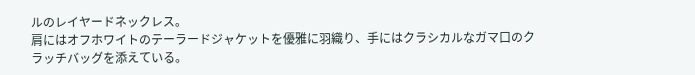ルのレイヤードネックレス。
肩にはオフホワイトのテーラードジャケットを優雅に羽織り、手にはクラシカルなガマ口のクラッチバッグを添えている。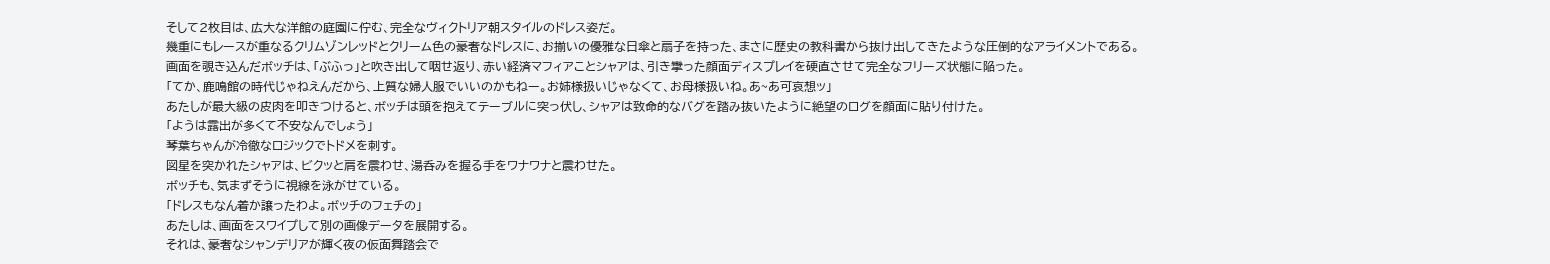そして2枚目は、広大な洋館の庭園に佇む、完全なヴィクトリア朝スタイルのドレス姿だ。
幾重にもレースが重なるクリムゾンレッドとクリーム色の豪奢なドレスに、お揃いの優雅な日傘と扇子を持った、まさに歴史の教科書から抜け出してきたような圧倒的なアライメントである。
画面を覗き込んだボッチは、「ぶふっ」と吹き出して咽せ返り、赤い経済マフィアことシャアは、引き攣った顔面ディスプレイを硬直させて完全なフリーズ状態に陥った。
「てか、鹿鳴館の時代じゃねえんだから、上質な婦人服でいいのかもねー。お姉様扱いじゃなくて、お母様扱いね。あ~あ可哀想ッ」
あたしが最大級の皮肉を叩きつけると、ボッチは頭を抱えてテーブルに突っ伏し、シャアは致命的なバグを踏み抜いたように絶望のログを顔面に貼り付けた。
「ようは露出が多くて不安なんでしょう」
琴葉ちゃんが冷徹なロジックでトドメを刺す。
図星を突かれたシャアは、ビクッと肩を震わせ、湯呑みを握る手をワナワナと震わせた。
ボッチも、気まずそうに視線を泳がせている。
「ドレスもなん着か譲ったわよ。ボッチのフェチの」
あたしは、画面をスワイプして別の画像データを展開する。
それは、豪奢なシャンデリアが輝く夜の仮面舞踏会で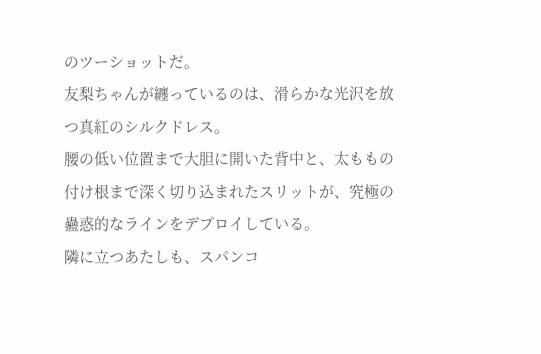のツーショットだ。
友梨ちゃんが纏っているのは、滑らかな光沢を放つ真紅のシルクドレス。
腰の低い位置まで大胆に開いた背中と、太ももの付け根まで深く切り込まれたスリットが、究極の蠱惑的なラインをデプロイしている。
隣に立つあたしも、スパンコ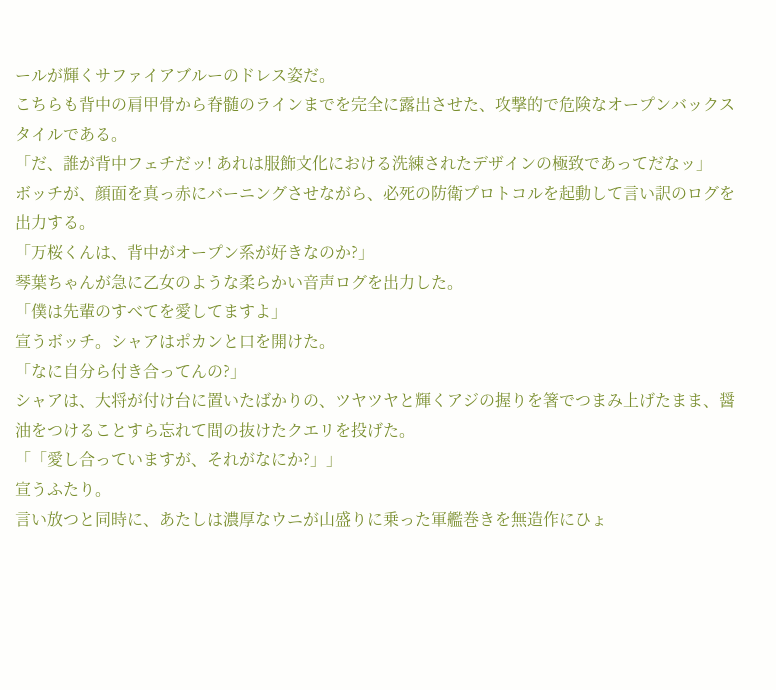ールが輝くサファイアブルーのドレス姿だ。
こちらも背中の肩甲骨から脊髄のラインまでを完全に露出させた、攻撃的で危険なオープンバックスタイルである。
「だ、誰が背中フェチだッ! あれは服飾文化における洗練されたデザインの極致であってだなッ」
ボッチが、顔面を真っ赤にバーニングさせながら、必死の防衛プロトコルを起動して言い訳のログを出力する。
「万桜くんは、背中がオープン系が好きなのか?」
琴葉ちゃんが急に乙女のような柔らかい音声ログを出力した。
「僕は先輩のすべてを愛してますよ」
宣うボッチ。シャアはポカンと口を開けた。
「なに自分ら付き合ってんの?」
シャアは、大将が付け台に置いたばかりの、ツヤツヤと輝くアジの握りを箸でつまみ上げたまま、醤油をつけることすら忘れて間の抜けたクエリを投げた。
「「愛し合っていますが、それがなにか?」」
宣うふたり。
言い放つと同時に、あたしは濃厚なウニが山盛りに乗った軍艦巻きを無造作にひょ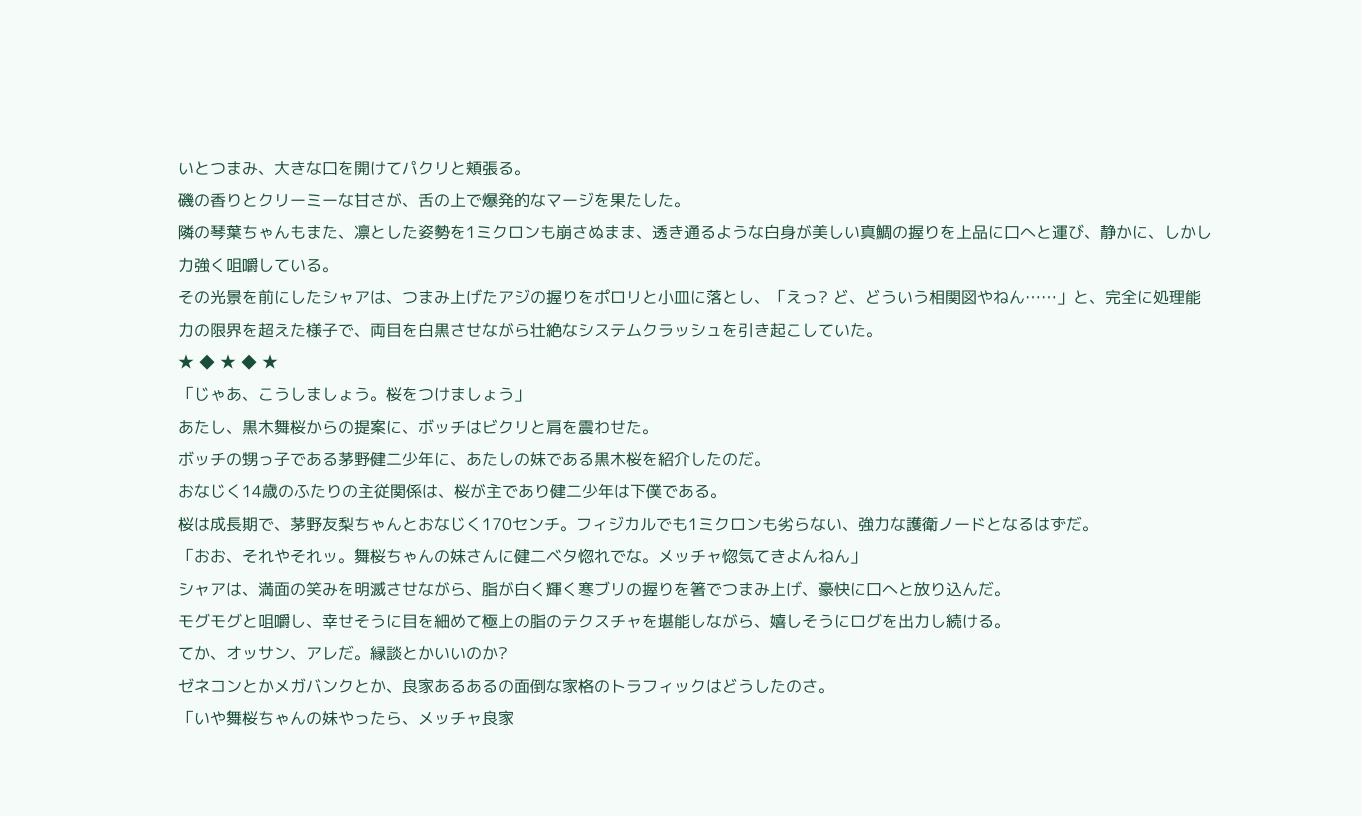いとつまみ、大きな口を開けてパクリと頬張る。
磯の香りとクリーミーな甘さが、舌の上で爆発的なマージを果たした。
隣の琴葉ちゃんもまた、凛とした姿勢を1ミクロンも崩さぬまま、透き通るような白身が美しい真鯛の握りを上品に口へと運び、静かに、しかし力強く咀嚼している。
その光景を前にしたシャアは、つまみ上げたアジの握りをポロリと小皿に落とし、「えっ? ど、どういう相関図やねん……」と、完全に処理能力の限界を超えた様子で、両目を白黒させながら壮絶なシステムクラッシュを引き起こしていた。
★ ◆ ★ ◆ ★
「じゃあ、こうしましょう。桜をつけましょう」
あたし、黒木舞桜からの提案に、ボッチはビクリと肩を震わせた。
ボッチの甥っ子である茅野健二少年に、あたしの妹である黒木桜を紹介したのだ。
おなじく14歳のふたりの主従関係は、桜が主であり健二少年は下僕である。
桜は成長期で、茅野友梨ちゃんとおなじく170センチ。フィジカルでも1ミクロンも劣らない、強力な護衛ノードとなるはずだ。
「おお、それやそれッ。舞桜ちゃんの妹さんに健二ベタ惚れでな。メッチャ惚気てきよんねん」
シャアは、満面の笑みを明滅させながら、脂が白く輝く寒ブリの握りを箸でつまみ上げ、豪快に口へと放り込んだ。
モグモグと咀嚼し、幸せそうに目を細めて極上の脂のテクスチャを堪能しながら、嬉しそうにログを出力し続ける。
てか、オッサン、アレだ。縁談とかいいのか?
ゼネコンとかメガバンクとか、良家あるあるの面倒な家格のトラフィックはどうしたのさ。
「いや舞桜ちゃんの妹やったら、メッチャ良家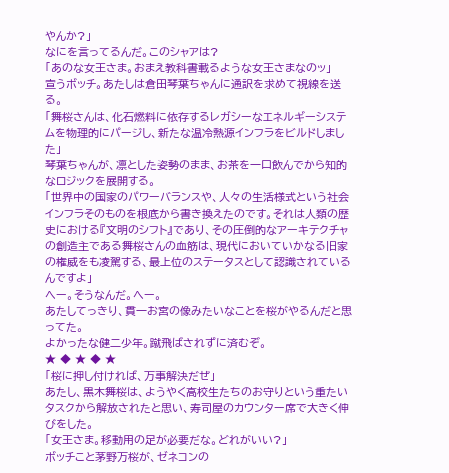やんか?」
なにを言ってるんだ。このシャアは?
「あのな女王さま。おまえ教科書載るような女王さまなのッ」
宣うボッチ。あたしは倉田琴葉ちゃんに通訳を求めて視線を送る。
「舞桜さんは、化石燃料に依存するレガシーなエネルギーシステムを物理的にパージし、新たな温冷熱源インフラをビルドしました」
琴葉ちゃんが、凛とした姿勢のまま、お茶を一口飲んでから知的なロジックを展開する。
「世界中の国家のパワーバランスや、人々の生活様式という社会インフラそのものを根底から書き換えたのです。それは人類の歴史における『文明のシフト』であり、その圧倒的なアーキテクチャの創造主である舞桜さんの血筋は、現代においていかなる旧家の権威をも凌駕する、最上位のステータスとして認識されているんですよ」
へー。そうなんだ。へー。
あたしてっきり、貫一お宮の像みたいなことを桜がやるんだと思ってた。
よかったな健二少年。蹴飛ばされずに済むぞ。
★ ◆ ★ ◆ ★
「桜に押し付ければ、万事解決だぜ」
あたし、黒木舞桜は、ようやく高校生たちのお守りという重たいタスクから解放されたと思い、寿司屋のカウンター席で大きく伸びをした。
「女王さま。移動用の足が必要だな。どれがいい?」
ボッチこと茅野万桜が、ゼネコンの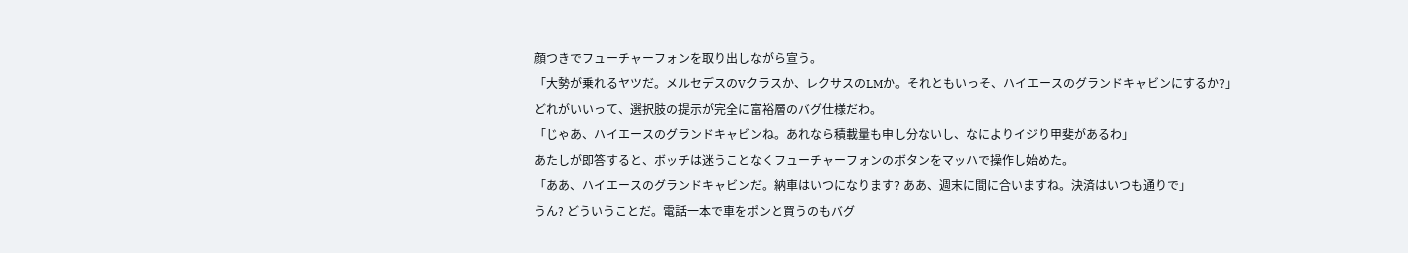顔つきでフューチャーフォンを取り出しながら宣う。
「大勢が乗れるヤツだ。メルセデスのVクラスか、レクサスのLMか。それともいっそ、ハイエースのグランドキャビンにするか?」
どれがいいって、選択肢の提示が完全に富裕層のバグ仕様だわ。
「じゃあ、ハイエースのグランドキャビンね。あれなら積載量も申し分ないし、なによりイジり甲斐があるわ」
あたしが即答すると、ボッチは迷うことなくフューチャーフォンのボタンをマッハで操作し始めた。
「ああ、ハイエースのグランドキャビンだ。納車はいつになります? ああ、週末に間に合いますね。決済はいつも通りで」
うん? どういうことだ。電話一本で車をポンと買うのもバグ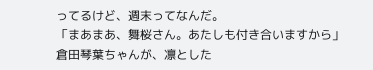ってるけど、週末ってなんだ。
「まあまあ、舞桜さん。あたしも付き合いますから」
倉田琴葉ちゃんが、凛とした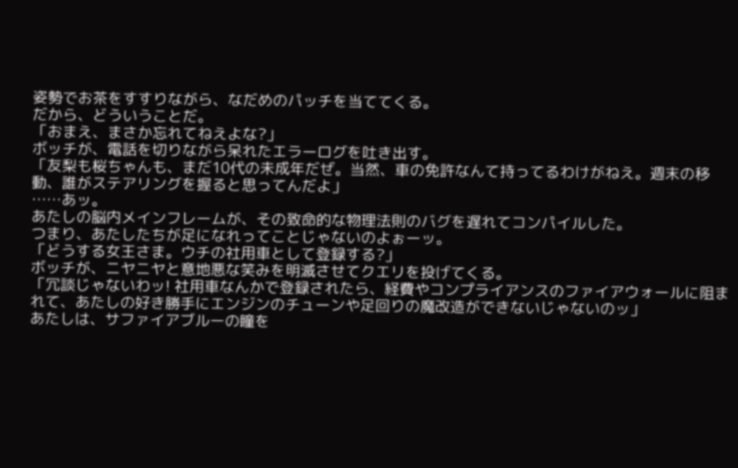姿勢でお茶をすすりながら、なだめのパッチを当ててくる。
だから、どういうことだ。
「おまえ、まさか忘れてねえよな?」
ボッチが、電話を切りながら呆れたエラーログを吐き出す。
「友梨も桜ちゃんも、まだ10代の未成年だぜ。当然、車の免許なんて持ってるわけがねえ。週末の移動、誰がステアリングを握ると思ってんだよ」
……あッ。
あたしの脳内メインフレームが、その致命的な物理法則のバグを遅れてコンパイルした。
つまり、あたしたちが足になれってことじゃないのよぉーッ。
「どうする女王さま。ウチの社用車として登録する?」
ボッチが、ニヤニヤと意地悪な笑みを明滅させてクエリを投げてくる。
「冗談じゃないわッ! 社用車なんかで登録されたら、経費やコンプライアンスのファイアウォールに阻まれて、あたしの好き勝手にエンジンのチューンや足回りの魔改造ができないじゃないのッ」
あたしは、サファイアブルーの瞳を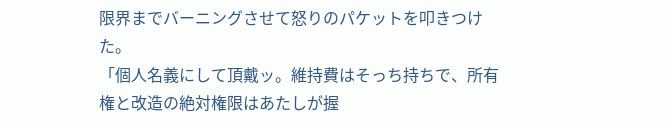限界までバーニングさせて怒りのパケットを叩きつけた。
「個人名義にして頂戴ッ。維持費はそっち持ちで、所有権と改造の絶対権限はあたしが握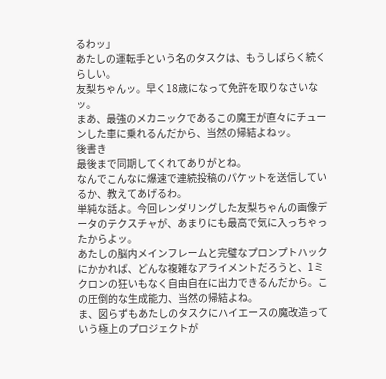るわッ」
あたしの運転手という名のタスクは、もうしばらく続くらしい。
友梨ちゃんッ。早く18歳になって免許を取りなさいなッ。
まあ、最強のメカニックであるこの魔王が直々にチューンした車に乗れるんだから、当然の帰結よねッ。
後書き
最後まで同期してくれてありがとね。
なんでこんなに爆速で連続投稿のパケットを送信しているか、教えてあげるわ。
単純な話よ。今回レンダリングした友梨ちゃんの画像データのテクスチャが、あまりにも最高で気に入っちゃったからよッ。
あたしの脳内メインフレームと完璧なプロンプトハックにかかれば、どんな複雑なアライメントだろうと、1ミクロンの狂いもなく自由自在に出力できるんだから。この圧倒的な生成能力、当然の帰結よね。
ま、図らずもあたしのタスクにハイエースの魔改造っていう極上のプロジェクトが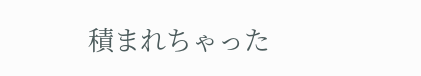積まれちゃった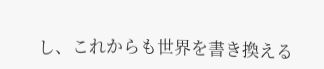し、これからも世界を書き換える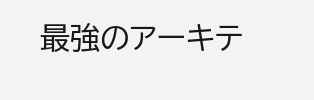最強のアーキテ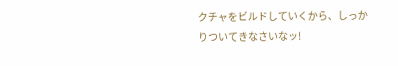クチャをビルドしていくから、しっかりついてきなさいなッ!